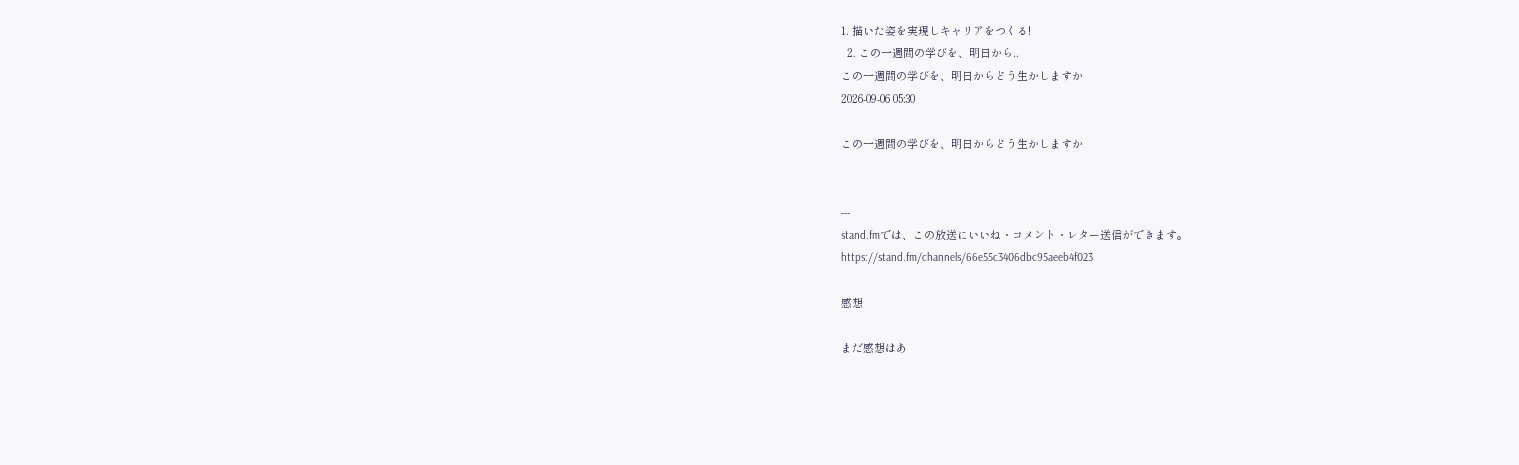1. 描いた姿を実現しキャリアをつくる!
  2. この一週間の学びを、明日から..
この一週間の学びを、明日からどう生かしますか
2026-09-06 05:30

この一週間の学びを、明日からどう生かしますか


---
stand.fmでは、この放送にいいね・コメント・レター送信ができます。
https://stand.fm/channels/66e55c3406dbc95aeeb4f023

感想

まだ感想はあ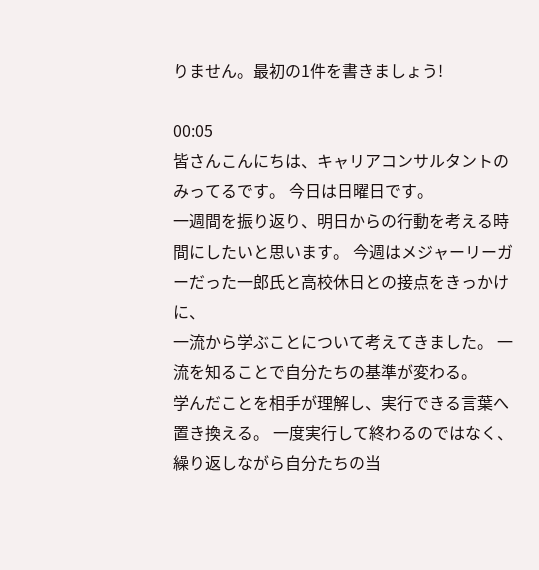りません。最初の1件を書きましょう!

00:05
皆さんこんにちは、キャリアコンサルタントのみってるです。 今日は日曜日です。
一週間を振り返り、明日からの行動を考える時間にしたいと思います。 今週はメジャーリーガーだった一郎氏と高校休日との接点をきっかけに、
一流から学ぶことについて考えてきました。 一流を知ることで自分たちの基準が変わる。
学んだことを相手が理解し、実行できる言葉へ置き換える。 一度実行して終わるのではなく、繰り返しながら自分たちの当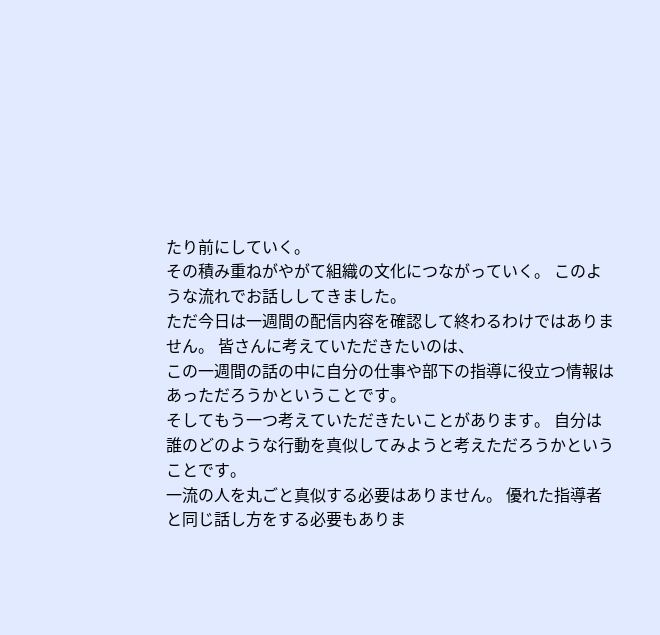たり前にしていく。
その積み重ねがやがて組織の文化につながっていく。 このような流れでお話ししてきました。
ただ今日は一週間の配信内容を確認して終わるわけではありません。 皆さんに考えていただきたいのは、
この一週間の話の中に自分の仕事や部下の指導に役立つ情報はあっただろうかということです。
そしてもう一つ考えていただきたいことがあります。 自分は誰のどのような行動を真似してみようと考えただろうかということです。
一流の人を丸ごと真似する必要はありません。 優れた指導者と同じ話し方をする必要もありま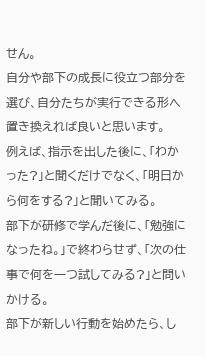せん。
自分や部下の成長に役立つ部分を選び、自分たちが実行できる形へ置き換えれば良いと思います。
例えば、指示を出した後に、「わかった?」と聞くだけでなく、「明日から何をする?」と聞いてみる。
部下が研修で学んだ後に、「勉強になったね。」で終わらせず、「次の仕事で何を一つ試してみる?」と問いかける。
部下が新しい行動を始めたら、し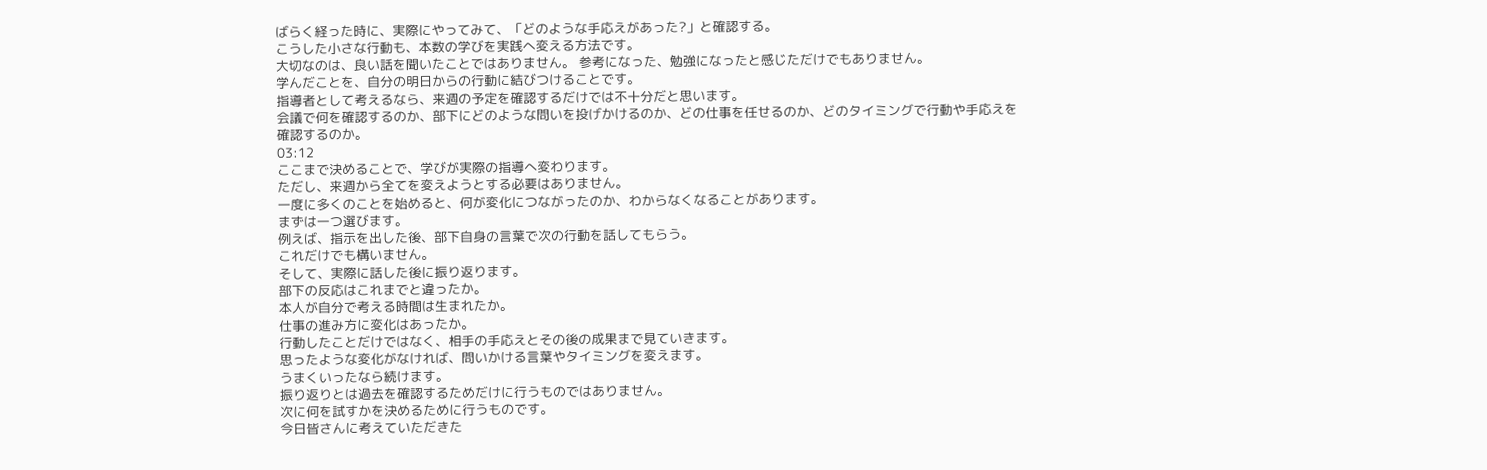ばらく経った時に、実際にやってみて、「どのような手応えがあった?」と確認する。
こうした小さな行動も、本数の学びを実践へ変える方法です。
大切なのは、良い話を聞いたことではありません。 参考になった、勉強になったと感じただけでもありません。
学んだことを、自分の明日からの行動に結びつけることです。
指導者として考えるなら、来週の予定を確認するだけでは不十分だと思います。
会議で何を確認するのか、部下にどのような問いを投げかけるのか、どの仕事を任せるのか、どのタイミングで行動や手応えを確認するのか。
03:12
ここまで決めることで、学びが実際の指導へ変わります。
ただし、来週から全てを変えようとする必要はありません。
一度に多くのことを始めると、何が変化につながったのか、わからなくなることがあります。
まずは一つ選びます。
例えば、指示を出した後、部下自身の言葉で次の行動を話してもらう。
これだけでも構いません。
そして、実際に話した後に振り返ります。
部下の反応はこれまでと違ったか。
本人が自分で考える時間は生まれたか。
仕事の進み方に変化はあったか。
行動したことだけではなく、相手の手応えとその後の成果まで見ていきます。
思ったような変化がなければ、問いかける言葉やタイミングを変えます。
うまくいったなら続けます。
振り返りとは過去を確認するためだけに行うものではありません。
次に何を試すかを決めるために行うものです。
今日皆さんに考えていただきた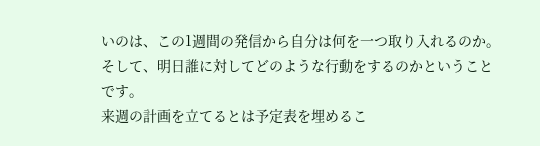いのは、この1週間の発信から自分は何を一つ取り入れるのか。
そして、明日誰に対してどのような行動をするのかということです。
来週の計画を立てるとは予定表を埋めるこ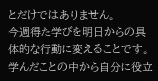とだけではありません。
今週得た学びを明日からの具体的な行動に変えることです。
学んだことの中から自分に役立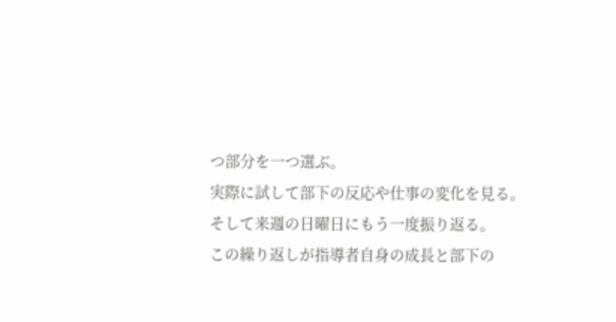つ部分を一つ選ぶ。
実際に試して部下の反応や仕事の変化を見る。
そして来週の日曜日にもう一度振り返る。
この繰り返しが指導者自身の成長と部下の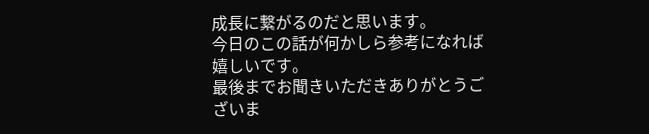成長に繋がるのだと思います。
今日のこの話が何かしら参考になれば嬉しいです。
最後までお聞きいただきありがとうございま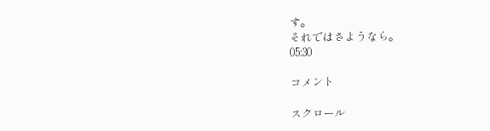す。
それではさようなら。
05:30

コメント

スクロール